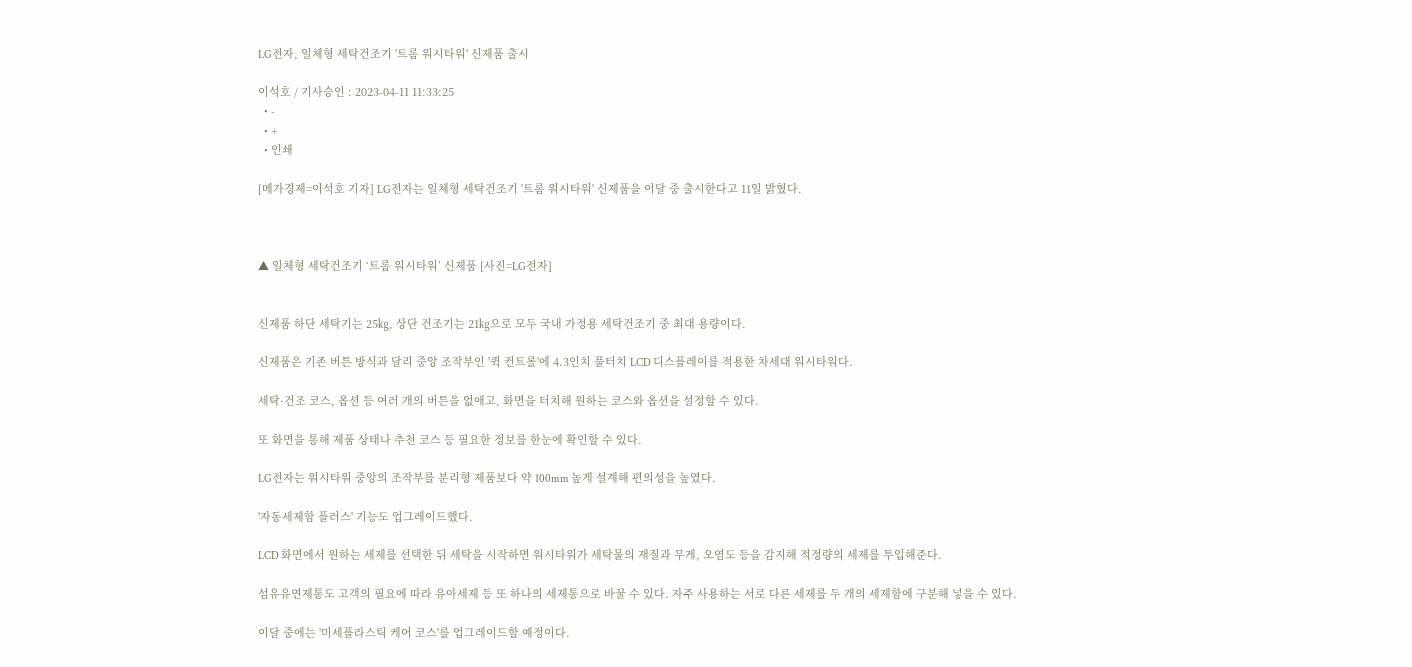LG전자, 일체형 세탁건조기 '트롬 워시타워' 신제품 출시

이석호 / 기사승인 : 2023-04-11 11:33:25
  • -
  • +
  • 인쇄

[메가경제=이석호 기자] LG전자는 일체형 세탁건조기 '트롬 워시타워' 신제품을 이달 중 출시한다고 11일 밝혔다.



▲ 일체형 세탁건조기 ‘트롬 워시타워’ 신제품 [사진=LG전자]


신제품 하단 세탁기는 25㎏, 상단 건조기는 21㎏으로 모두 국내 가정용 세탁건조기 중 최대 용량이다.

신제품은 기존 버튼 방식과 달리 중앙 조작부인 '퀵 컨트롤'에 4.3인치 풀터치 LCD 디스플레이를 적용한 차세대 워시타워다.

세탁·건조 코스, 옵션 등 여러 개의 버튼을 없애고, 화면을 터치해 원하는 코스와 옵션을 설정할 수 있다.

또 화면을 통해 제품 상태나 추천 코스 등 필요한 정보를 한눈에 확인할 수 있다.

LG전자는 워시타워 중앙의 조작부를 분리형 제품보다 약 100mm 높게 설계해 편의성을 높였다.

'자동세제함 플러스' 기능도 업그레이드했다.

LCD 화면에서 원하는 세제를 선택한 뒤 세탁을 시작하면 워시타워가 세탁물의 재질과 무게, 오염도 등을 감지해 적정량의 세제를 투입해준다.

섬유유연제통도 고객의 필요에 따라 유아세제 등 또 하나의 세제통으로 바꿀 수 있다. 자주 사용하는 서로 다른 세제를 두 개의 세제함에 구분해 넣을 수 있다.

이달 중에는 '미세플라스틱 케어 코스'를 업그레이드할 예정이다.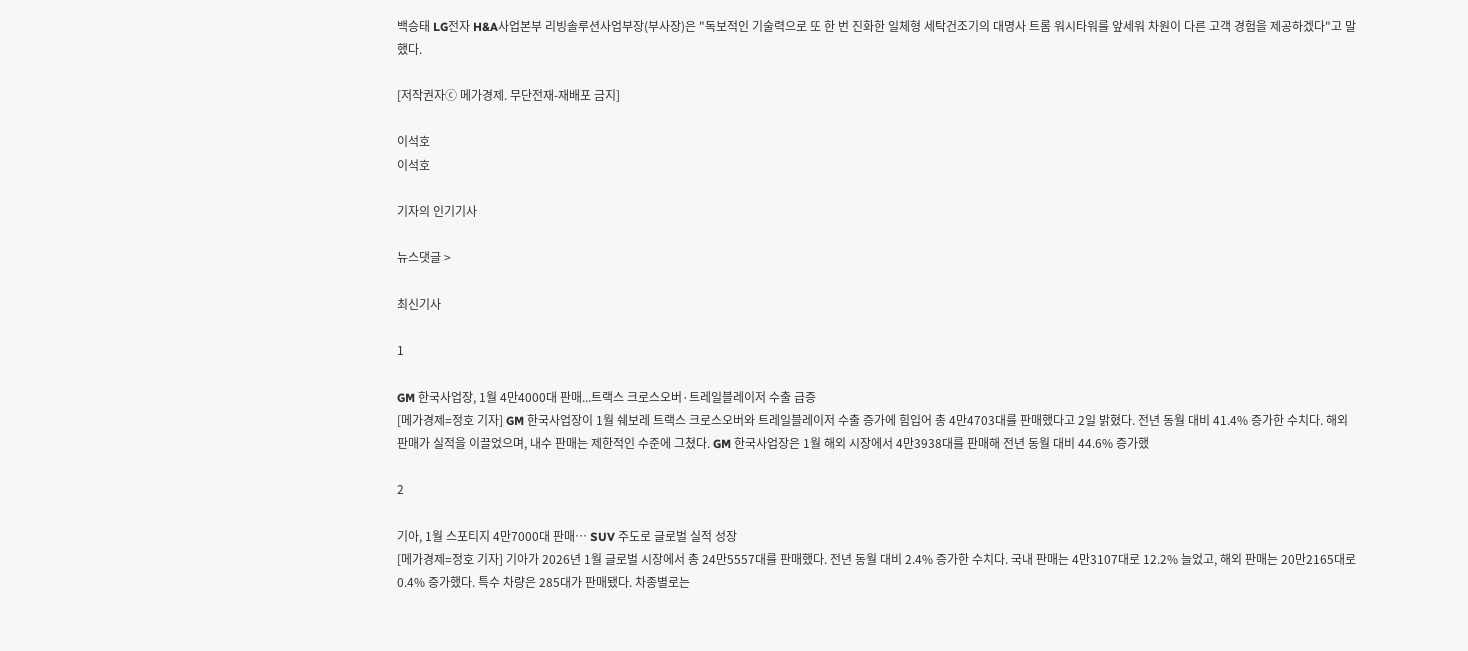백승태 LG전자 H&A사업본부 리빙솔루션사업부장(부사장)은 "독보적인 기술력으로 또 한 번 진화한 일체형 세탁건조기의 대명사 트롬 워시타워를 앞세워 차원이 다른 고객 경험을 제공하겠다"고 말했다.

[저작권자ⓒ 메가경제. 무단전재-재배포 금지]

이석호
이석호

기자의 인기기사

뉴스댓글 >

최신기사

1

GM 한국사업장, 1월 4만4000대 판매...트랙스 크로스오버·트레일블레이저 수출 급증
[메가경제=정호 기자] GM 한국사업장이 1월 쉐보레 트랙스 크로스오버와 트레일블레이저 수출 증가에 힘입어 총 4만4703대를 판매했다고 2일 밝혔다. 전년 동월 대비 41.4% 증가한 수치다. 해외 판매가 실적을 이끌었으며, 내수 판매는 제한적인 수준에 그쳤다. GM 한국사업장은 1월 해외 시장에서 4만3938대를 판매해 전년 동월 대비 44.6% 증가했

2

기아, 1월 스포티지 4만7000대 판매… SUV 주도로 글로벌 실적 성장
[메가경제=정호 기자] 기아가 2026년 1월 글로벌 시장에서 총 24만5557대를 판매했다. 전년 동월 대비 2.4% 증가한 수치다. 국내 판매는 4만3107대로 12.2% 늘었고, 해외 판매는 20만2165대로 0.4% 증가했다. 특수 차량은 285대가 판매됐다. 차종별로는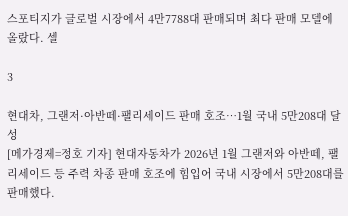스포티지가 글로벌 시장에서 4만7788대 판매되며 최다 판매 모델에 올랐다. 셀

3

현대차, 그랜저·아반떼·팰리세이드 판매 호조…1월 국내 5만208대 달성
[메가경제=정호 기자] 현대자동차가 2026년 1월 그랜저와 아반떼, 팰리세이드 등 주력 차종 판매 호조에 힘입어 국내 시장에서 5만208대를 판매했다.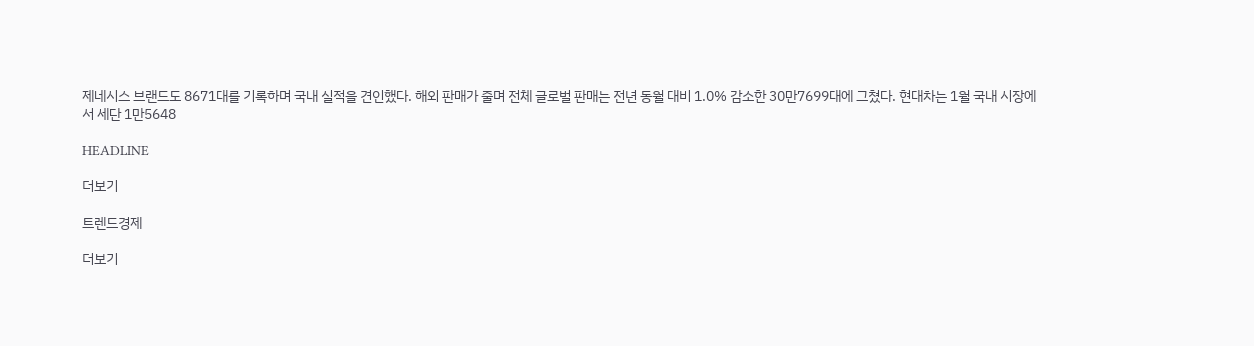제네시스 브랜드도 8671대를 기록하며 국내 실적을 견인했다. 해외 판매가 줄며 전체 글로벌 판매는 전년 동월 대비 1.0% 감소한 30만7699대에 그쳤다. 현대차는 1월 국내 시장에서 세단 1만5648

HEADLINE

더보기

트렌드경제

더보기